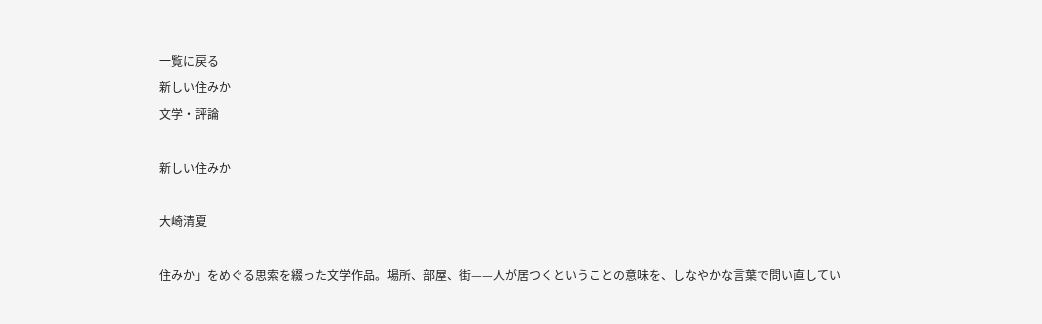一覧に戻る
新しい住みか
文学・評論

新しい住みか

大崎清夏

住みか」をめぐる思索を綴った文学作品。場所、部屋、街——人が居つくということの意味を、しなやかな言葉で問い直してい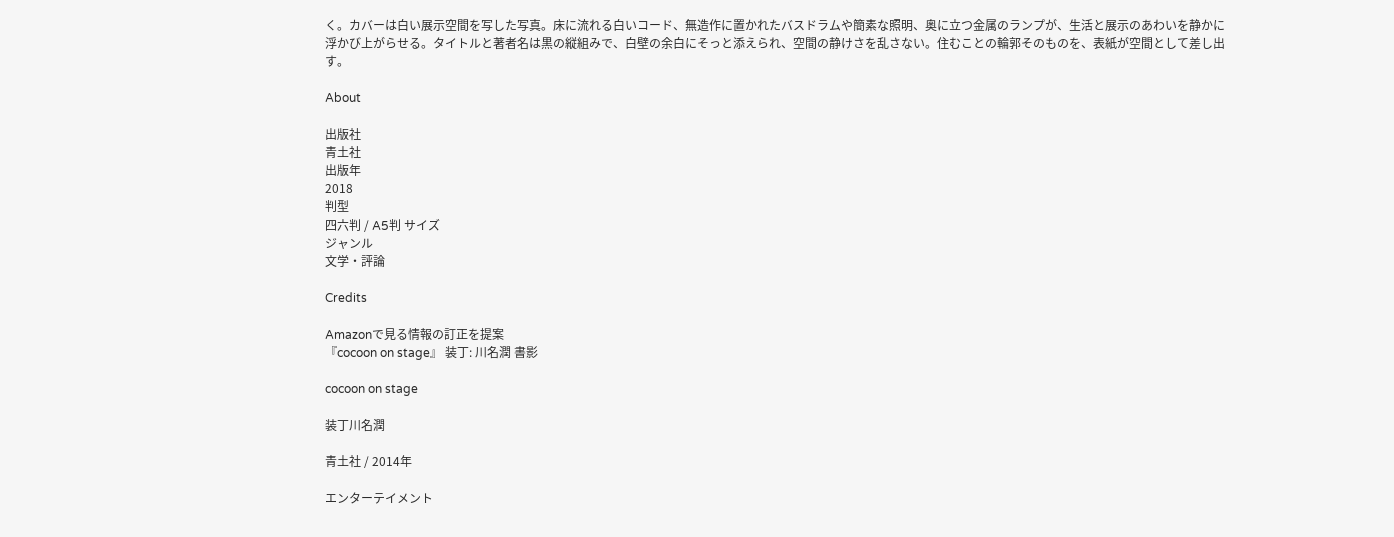く。カバーは白い展示空間を写した写真。床に流れる白いコード、無造作に置かれたバスドラムや簡素な照明、奥に立つ金属のランプが、生活と展示のあわいを静かに浮かび上がらせる。タイトルと著者名は黒の縦組みで、白壁の余白にそっと添えられ、空間の静けさを乱さない。住むことの輪郭そのものを、表紙が空間として差し出す。

About

出版社
青土社
出版年
2018
判型
四六判 / A5判 サイズ
ジャンル
文学・評論

Credits

Amazonで見る情報の訂正を提案
『cocoon on stage』 装丁: 川名潤 書影

cocoon on stage

装丁川名潤

青土社 / 2014年

エンターテイメント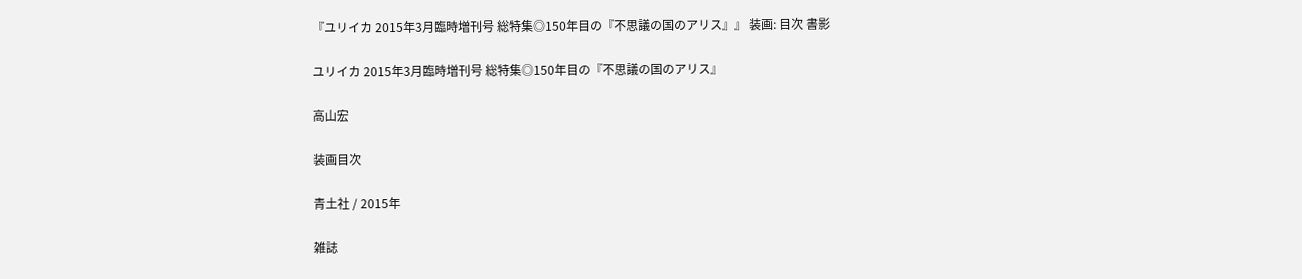『ユリイカ 2015年3月臨時増刊号 総特集◎150年目の『不思議の国のアリス』』 装画: 目次 書影

ユリイカ 2015年3月臨時増刊号 総特集◎150年目の『不思議の国のアリス』

高山宏

装画目次

青土社 / 2015年

雑誌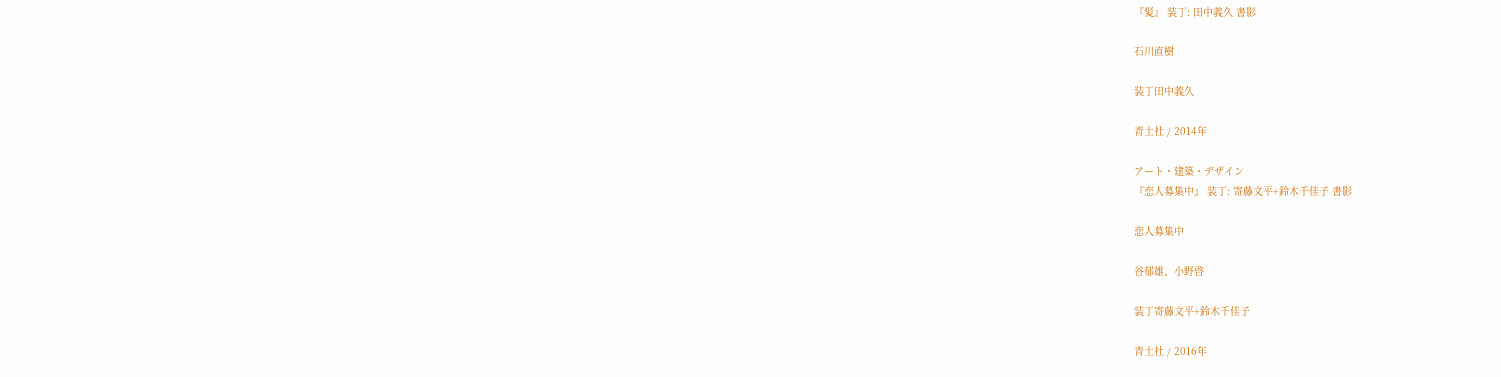『髪』 装丁: 田中義久 書影

石川直樹

装丁田中義久

青土社 / 2014年

アート・建築・デザイン
『恋人募集中』 装丁: 寄藤文平+鈴木千佳子 書影

恋人募集中

谷郁雄、小野啓

装丁寄藤文平+鈴木千佳子

青土社 / 2016年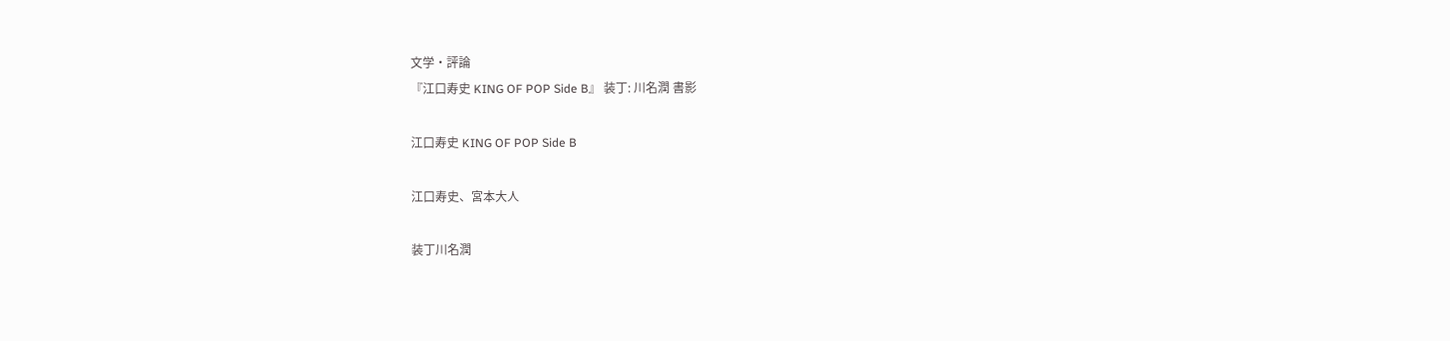文学・評論
『江口寿史 KING OF POP Side B』 装丁: 川名潤 書影

江口寿史 KING OF POP Side B

江口寿史、宮本大人

装丁川名潤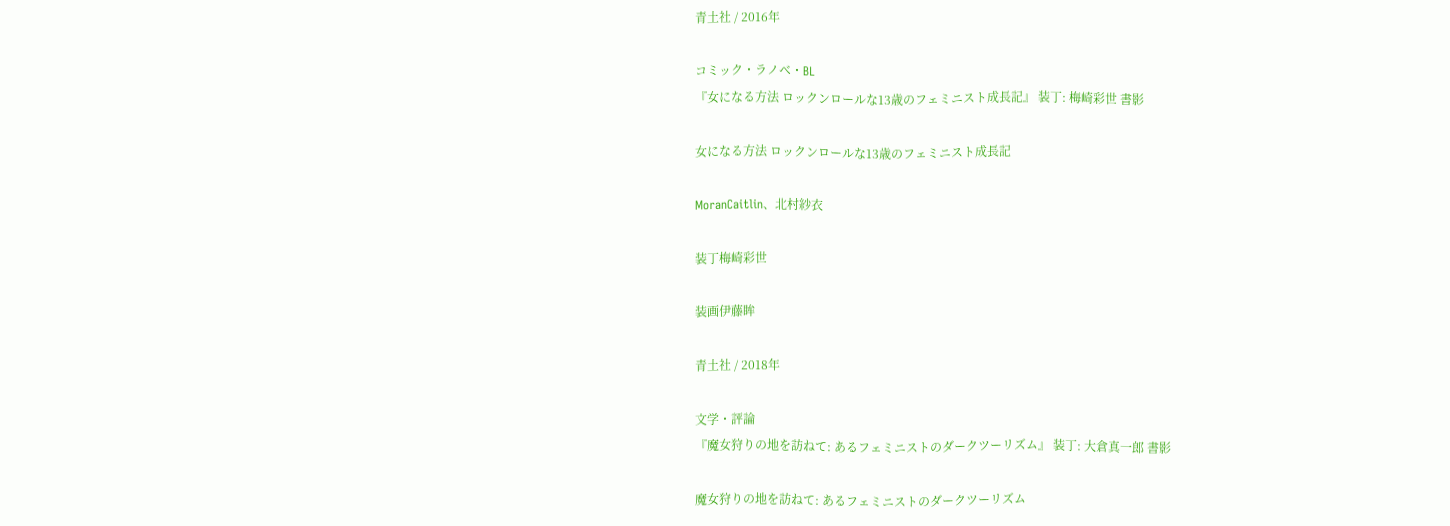青土社 / 2016年

コミック・ラノベ・BL
『女になる方法 ロックンロールな13歳のフェミニスト成長記』 装丁: 梅崎彩世 書影

女になる方法 ロックンロールな13歳のフェミニスト成長記

MoranCaitlin、北村紗衣

装丁梅崎彩世

装画伊藤眸

青土社 / 2018年

文学・評論
『魔女狩りの地を訪ねて: あるフェミニストのダークツーリズム』 装丁: 大倉真一郎 書影

魔女狩りの地を訪ねて: あるフェミニストのダークツーリズム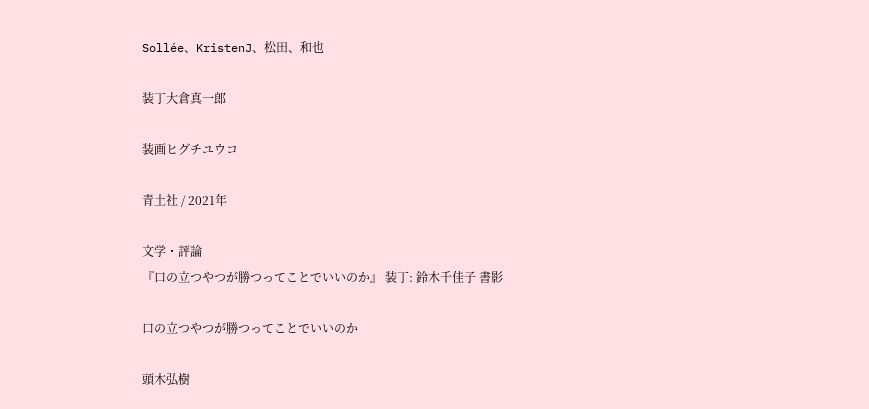Sollée、KristenJ、松田、和也

装丁大倉真一郎

装画ヒグチユウコ

青土社 / 2021年

文学・評論
『口の立つやつが勝つってことでいいのか』 装丁: 鈴木千佳子 書影

口の立つやつが勝つってことでいいのか

頭木弘樹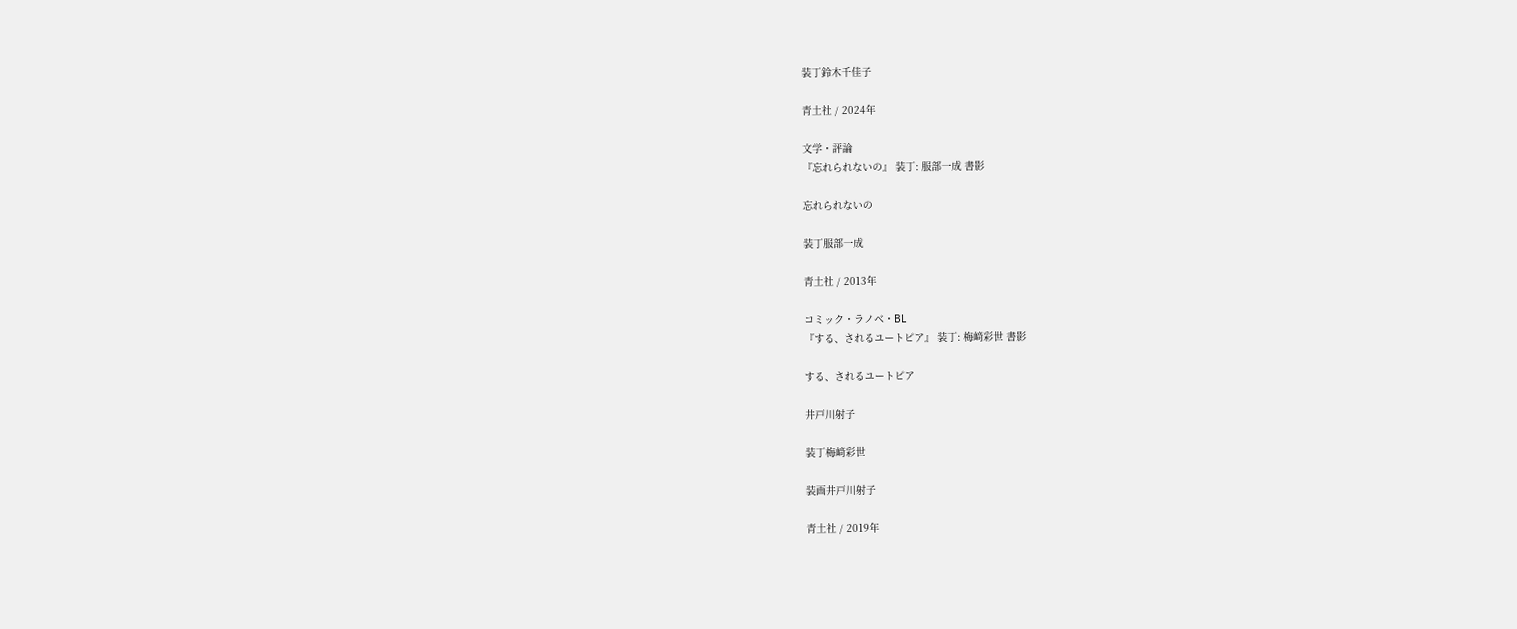装丁鈴木千佳子

青土社 / 2024年

文学・評論
『忘れられないの』 装丁: 服部一成 書影

忘れられないの

装丁服部一成

青土社 / 2013年

コミック・ラノベ・BL
『する、されるユートピア』 装丁: 梅﨑彩世 書影

する、されるユートピア

井戸川射子

装丁梅﨑彩世

装画井戸川射子

青土社 / 2019年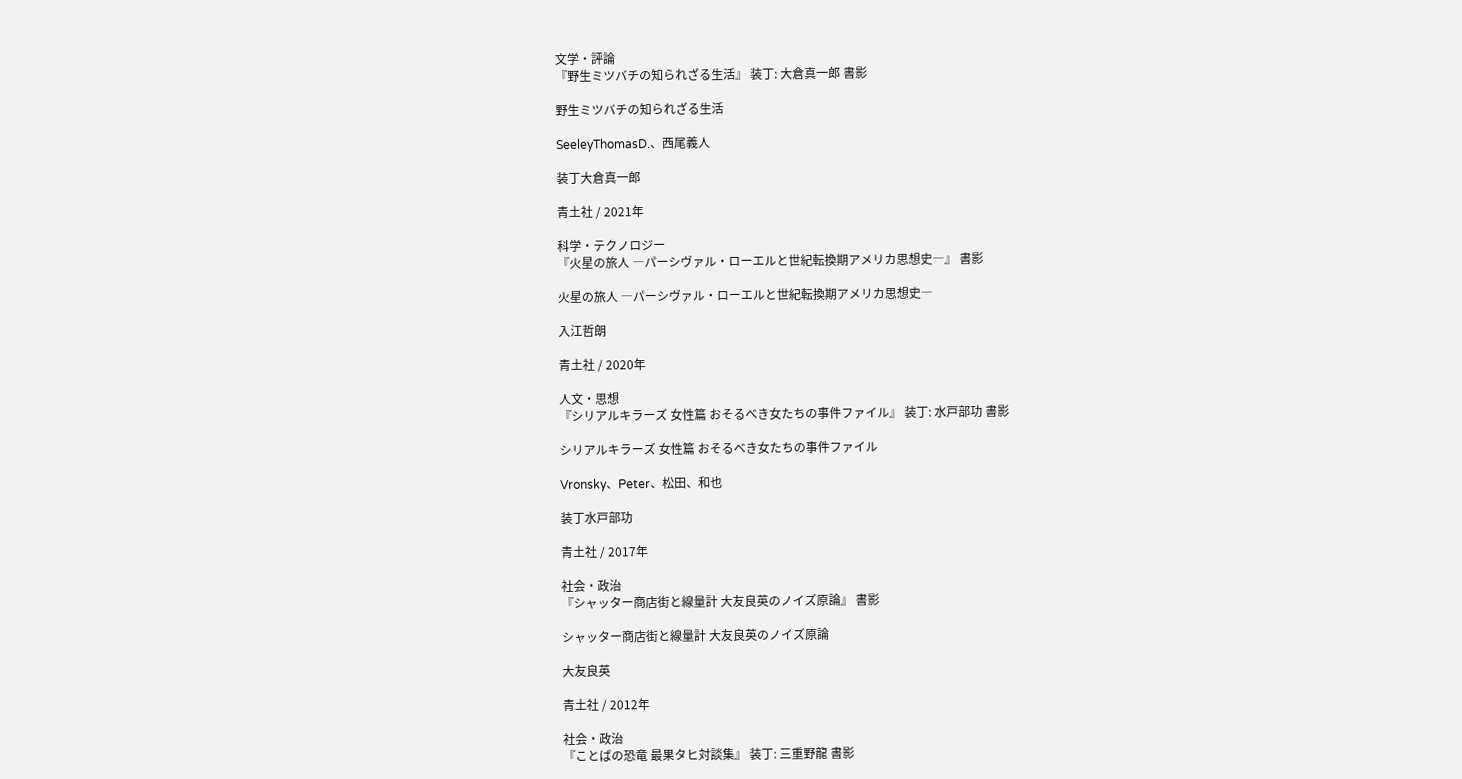文学・評論
『野生ミツバチの知られざる生活』 装丁: 大倉真一郎 書影

野生ミツバチの知られざる生活

SeeleyThomasD.、西尾義人

装丁大倉真一郎

青土社 / 2021年

科学・テクノロジー
『火星の旅人 ―パーシヴァル・ローエルと世紀転換期アメリカ思想史―』 書影

火星の旅人 ―パーシヴァル・ローエルと世紀転換期アメリカ思想史―

入江哲朗

青土社 / 2020年

人文・思想
『シリアルキラーズ 女性篇 おそるべき女たちの事件ファイル』 装丁: 水戸部功 書影

シリアルキラーズ 女性篇 おそるべき女たちの事件ファイル

Vronsky、Peter、松田、和也

装丁水戸部功

青土社 / 2017年

社会・政治
『シャッター商店街と線量計 大友良英のノイズ原論』 書影

シャッター商店街と線量計 大友良英のノイズ原論

大友良英

青土社 / 2012年

社会・政治
『ことばの恐竜 最果タヒ対談集』 装丁: 三重野龍 書影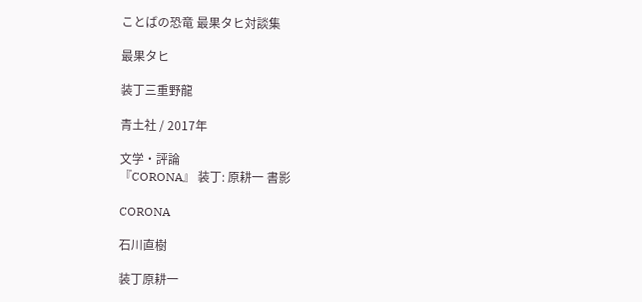ことばの恐竜 最果タヒ対談集

最果タヒ

装丁三重野龍

青土社 / 2017年

文学・評論
『CORONA』 装丁: 原耕一 書影

CORONA

石川直樹

装丁原耕一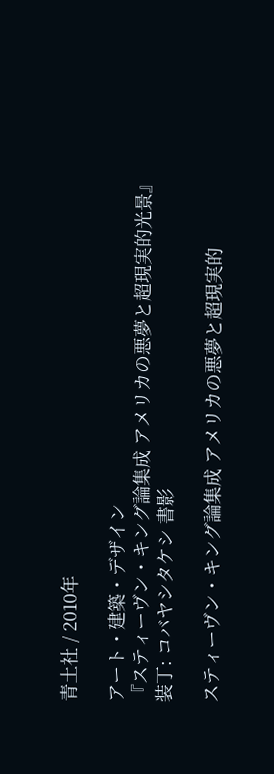青土社 / 2010年

アート・建築・デザイン
『スティーヴン・キング論集成 アメリカの悪夢と超現実的光景』 装丁: コバヤシタケシ 書影

スティーヴン・キング論集成 アメリカの悪夢と超現実的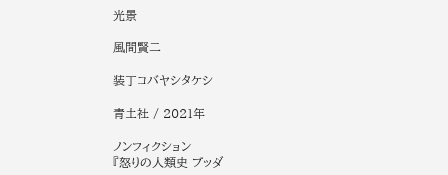光景

風間賢二

装丁コバヤシタケシ

青土社 / 2021年

ノンフィクション
『怒りの人類史 ブッダ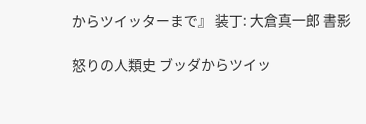からツイッターまで』 装丁: 大倉真一郎 書影

怒りの人類史 ブッダからツイッ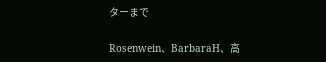ターまで

Rosenwein、BarbaraH、高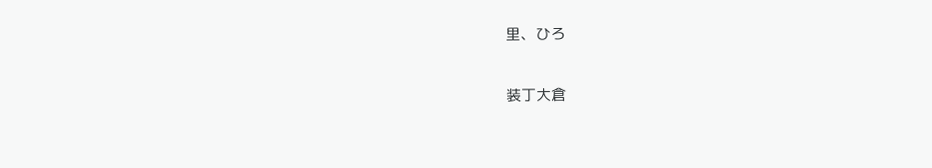里、ひろ

装丁大倉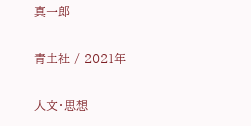真一郎

青土社 / 2021年

人文・思想